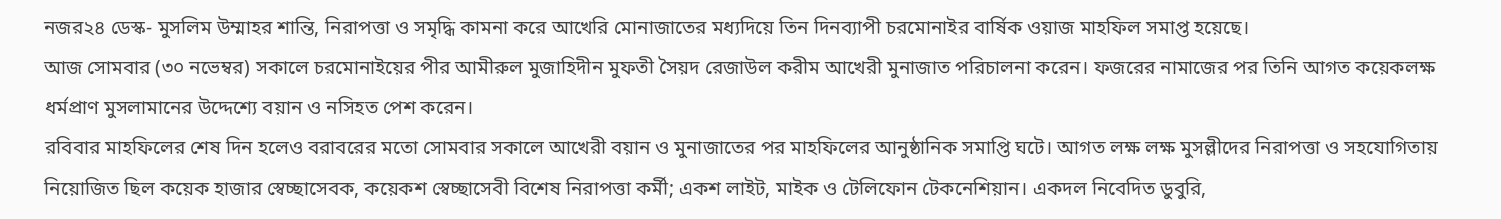নজর২৪ ডেস্ক- মুসলিম উম্মাহর শান্তি, নিরাপত্তা ও সমৃদ্ধি কামনা করে আখেরি মোনাজাতের মধ্যদিয়ে তিন দিনব্যাপী চরমোনাইর বার্ষিক ওয়াজ মাহফিল সমাপ্ত হয়েছে।
আজ সোমবার (৩০ নভেম্বর) সকালে চরমোনাইয়ের পীর আমীরুল মুজাহিদীন মুফতী সৈয়দ রেজাউল করীম আখেরী মুনাজাত পরিচালনা করেন। ফজরের নামাজের পর তিনি আগত কয়েকলক্ষ ধর্মপ্রাণ মুসলামানের উদ্দেশ্যে বয়ান ও নসিহত পেশ করেন।
রবিবার মাহফিলের শেষ দিন হলেও বরাবরের মতো সোমবার সকালে আখেরী বয়ান ও মুনাজাতের পর মাহফিলের আনুষ্ঠানিক সমাপ্তি ঘটে। আগত লক্ষ লক্ষ মুসল্লীদের নিরাপত্তা ও সহযোগিতায় নিয়োজিত ছিল কয়েক হাজার স্বেচ্ছাসেবক, কয়েকশ স্বেচ্ছাসেবী বিশেষ নিরাপত্তা কর্মী; একশ লাইট, মাইক ও টেলিফোন টেকনেশিয়ান। একদল নিবেদিত ডুবুরি,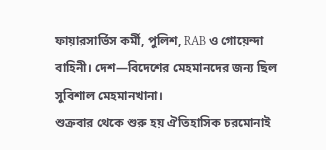ফায়ারসার্ভিস কর্মী, পুলিশ, RAB ও গোয়েন্দা বাহিনী। দেশ—বিদেশের মেহমানদের জন্য ছিল সুবিশাল মেহমানখানা।
শুক্রবার থেকে শুরু হয় ঐতিহাসিক চরমোনাই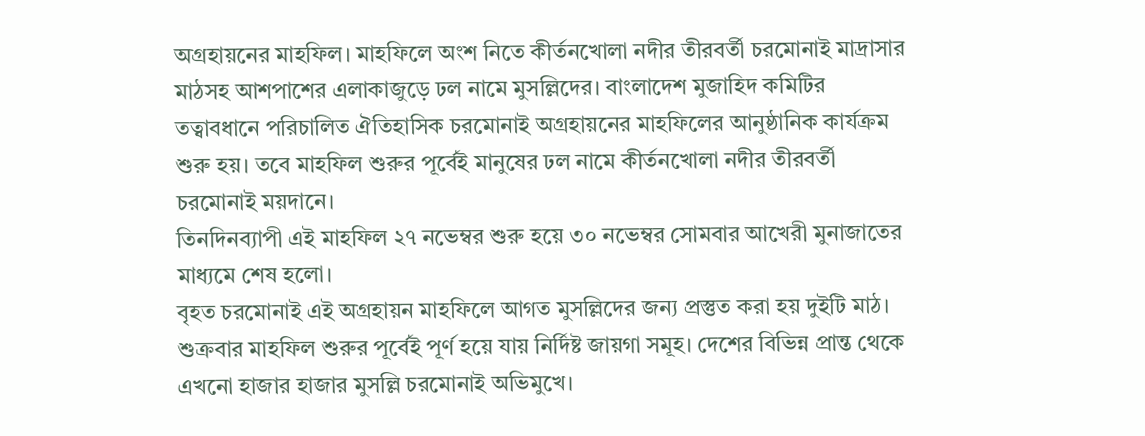অগ্রহায়নের মাহফিল। মাহফিলে অংশ নিতে কীর্তনখোলা নদীর তীরবর্তী চরমোনাই মাদ্রাসার মাঠসহ আশপাশের এলাকাজুড়ে ঢল নামে মুসল্লিদের। বাংলাদেশ মুজাহিদ কমিটির তত্বাবধানে পরিচালিত ঐতিহাসিক চরমোনাই অগ্রহায়নের মাহফিলের আনুষ্ঠানিক কার্যক্রম শুরু হয়। তবে মাহফিল শুরুর পূর্বেই মানুষের ঢল নামে কীর্তনখোলা নদীর তীরবর্তী চরমোনাই ময়দানে।
তিনদিনব্যাপী এই মাহফিল ২৭ নভেম্বর শুরু হয়ে ৩০ নভেম্বর সোমবার আখেরী মুনাজাতের মাধ্যমে শেষ হলো।
বৃহত চরমোনাই এই অগ্রহায়ন মাহফিলে আগত মুসল্লিদের জন্য প্রস্তুত করা হয় দুইটি মাঠ। শুক্রবার মাহফিল শুরুর পূর্বেই পূর্ণ হয়ে যায় নির্দিষ্ট জায়গা সমূহ। দেশের বিভিন্ন প্রান্ত থেকে এখনো হাজার হাজার মুসল্লি চরমোনাই অভিমুখে।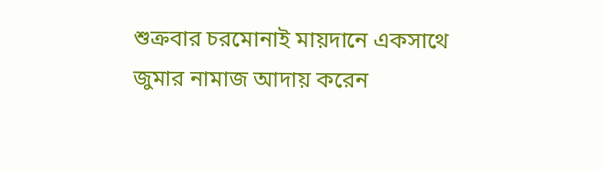শুক্রবার চরমোনাই মায়দানে একসাথে জুমার নামাজ আদায় করেন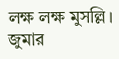লক্ষ লক্ষ মুসল্লি। জুমার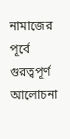নামাজের পূর্বে গুরত্বপূর্ণ আলোচনা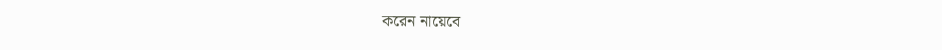করেন নায়েবে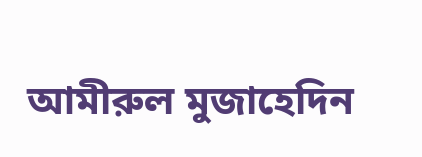আমীরুল মুজাহেদিন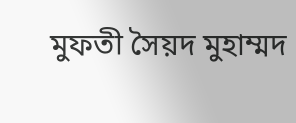মুফতী সৈয়দ মুহাম্মদ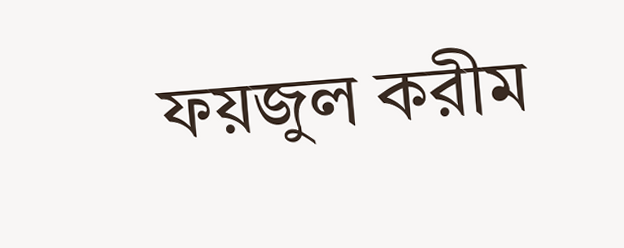ফয়জুল করীম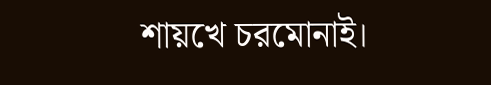শায়খে চরমোনাই।